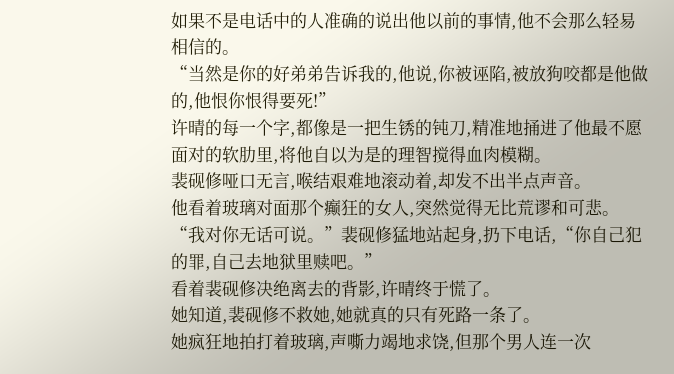如果不是电话中的人准确的说出他以前的事情,他不会那么轻易相信的。
“当然是你的好弟弟告诉我的,他说,你被诬陷,被放狗咬都是他做的,他恨你恨得要死!”
许晴的每一个字,都像是一把生锈的钝刀,精准地捅进了他最不愿面对的软肋里,将他自以为是的理智搅得血肉模糊。
裴砚修哑口无言,喉结艰难地滚动着,却发不出半点声音。
他看着玻璃对面那个癫狂的女人,突然觉得无比荒谬和可悲。
“我对你无话可说。”裴砚修猛地站起身,扔下电话,“你自己犯的罪,自己去地狱里赎吧。”
看着裴砚修决绝离去的背影,许晴终于慌了。
她知道,裴砚修不救她,她就真的只有死路一条了。
她疯狂地拍打着玻璃,声嘶力竭地求饶,但那个男人连一次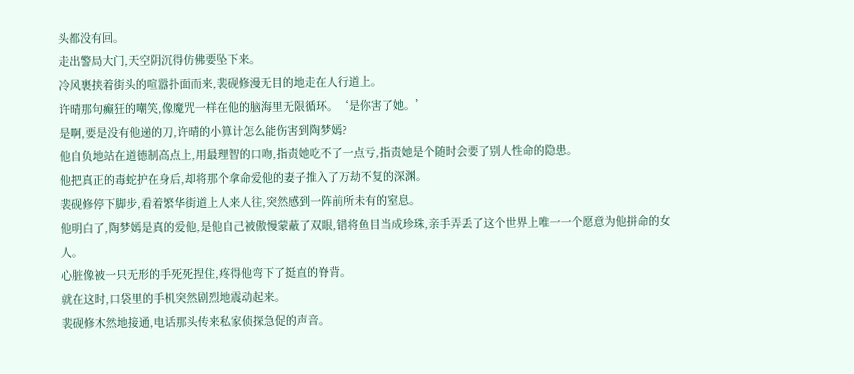头都没有回。
走出警局大门,天空阴沉得仿佛要坠下来。
冷风裹挟着街头的喧嚣扑面而来,裴砚修漫无目的地走在人行道上。
许晴那句癫狂的嘲笑,像魔咒一样在他的脑海里无限循环。‘是你害了她。’
是啊,要是没有他递的刀,许晴的小算计怎么能伤害到陶梦嫣?
他自负地站在道德制高点上,用最理智的口吻,指责她吃不了一点亏,指责她是个随时会要了别人性命的隐患。
他把真正的毒蛇护在身后,却将那个拿命爱他的妻子推入了万劫不复的深渊。
裴砚修停下脚步,看着繁华街道上人来人往,突然感到一阵前所未有的窒息。
他明白了,陶梦嫣是真的爱他,是他自己被傲慢蒙蔽了双眼,错将鱼目当成珍珠,亲手弄丢了这个世界上唯一一个愿意为他拼命的女人。
心脏像被一只无形的手死死捏住,疼得他弯下了挺直的脊背。
就在这时,口袋里的手机突然剧烈地震动起来。
裴砚修木然地接通,电话那头传来私家侦探急促的声音。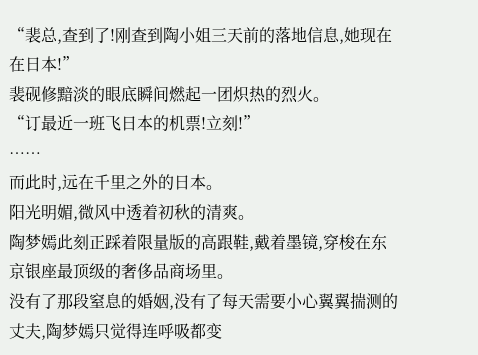“裴总,查到了!刚查到陶小姐三天前的落地信息,她现在在日本!”
裴砚修黯淡的眼底瞬间燃起一团炽热的烈火。
“订最近一班飞日本的机票!立刻!”
……
而此时,远在千里之外的日本。
阳光明媚,微风中透着初秋的清爽。
陶梦嫣此刻正踩着限量版的高跟鞋,戴着墨镜,穿梭在东京银座最顶级的奢侈品商场里。
没有了那段窒息的婚姻,没有了每天需要小心翼翼揣测的丈夫,陶梦嫣只觉得连呼吸都变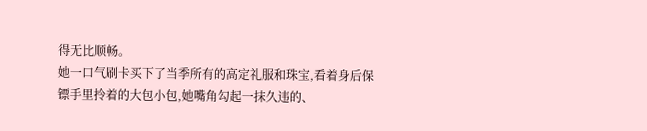得无比顺畅。
她一口气刷卡买下了当季所有的高定礼服和珠宝,看着身后保镖手里拎着的大包小包,她嘴角勾起一抹久违的、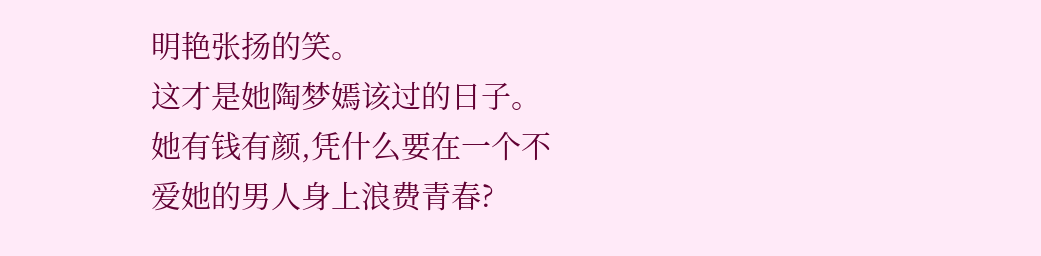明艳张扬的笑。
这才是她陶梦嫣该过的日子。
她有钱有颜,凭什么要在一个不爱她的男人身上浪费青春?